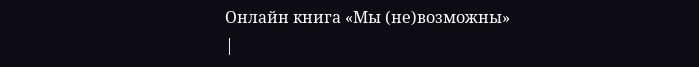Онлайн книга «Мы (не)возможны»
|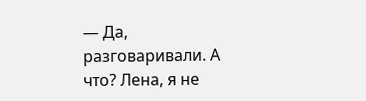— Да, разговаривали. А что? Лена, я не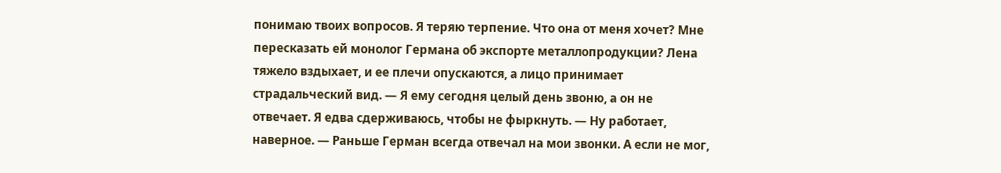понимаю твоих вопросов. Я теряю терпение. Что она от меня хочет? Мне пересказать ей монолог Германа об экспорте металлопродукции? Лена тяжело вздыхает, и ее плечи опускаются, а лицо принимает страдальческий вид. — Я ему сегодня целый день звоню, а он не отвечает. Я едва сдерживаюсь, чтобы не фыркнуть. — Ну работает, наверное. — Раньше Герман всегда отвечал на мои звонки. А если не мог,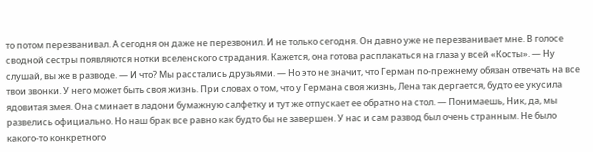то потом перезванивал. А сегодня он даже не перезвонил. И не только сегодня. Он давно уже не перезванивает мне. В голосе сводной сестры появляются нотки вселенского страдания. Кажется, она готова расплакаться на глаза у всей «Косты». — Ну слушай, вы же в разводе. — И что? Мы расстались друзьями. — Но это не значит, что Герман по-прежнему обязан отвечать на все твои звонки. У него может быть своя жизнь. При словах о том, что у Германа своя жизнь, Лена так дергается, будто ее укусила ядовитая змея. Она сминает в ладони бумажную салфетку и тут же отпускает ее обратно на стол. — Понимаешь, Ник, да, мы развелись официально. Но наш брак все равно как будто бы не завершен. У нас и сам развод был очень странным. Не было какого-то конкретного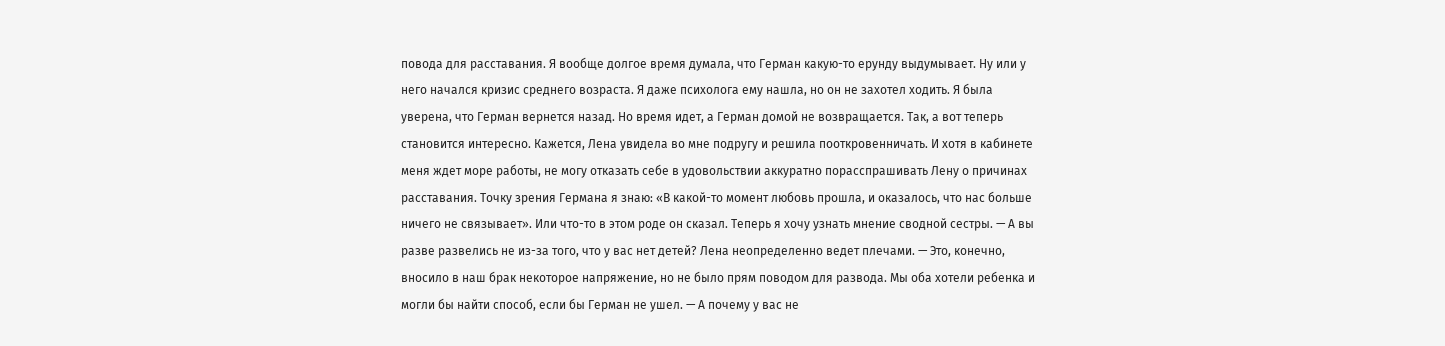повода для расставания. Я вообще долгое время думала, что Герман какую-то ерунду выдумывает. Ну или у него начался кризис среднего возраста. Я даже психолога ему нашла, но он не захотел ходить. Я была уверена, что Герман вернется назад. Но время идет, а Герман домой не возвращается. Так, а вот теперь становится интересно. Кажется, Лена увидела во мне подругу и решила пооткровенничать. И хотя в кабинете меня ждет море работы, не могу отказать себе в удовольствии аккуратно порасспрашивать Лену о причинах расставания. Точку зрения Германа я знаю: «В какой-то момент любовь прошла, и оказалось, что нас больше ничего не связывает». Или что-то в этом роде он сказал. Теперь я хочу узнать мнение сводной сестры. — А вы разве развелись не из-за того, что у вас нет детей? Лена неопределенно ведет плечами. — Это, конечно, вносило в наш брак некоторое напряжение, но не было прям поводом для развода. Мы оба хотели ребенка и могли бы найти способ, если бы Герман не ушел. — А почему у вас не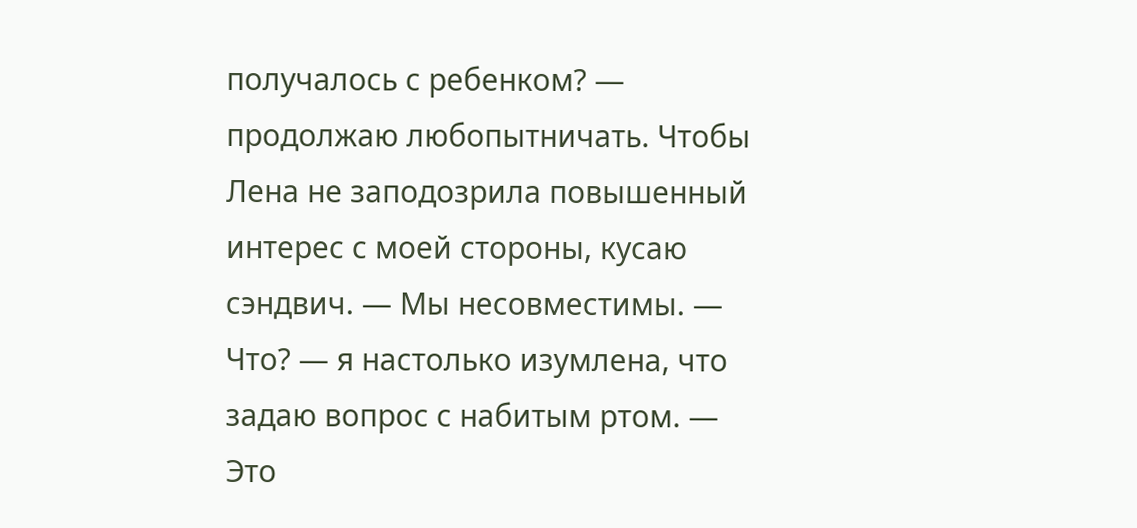получалось с ребенком? — продолжаю любопытничать. Чтобы Лена не заподозрила повышенный интерес с моей стороны, кусаю сэндвич. — Мы несовместимы. — Что? — я настолько изумлена, что задаю вопрос с набитым ртом. — Это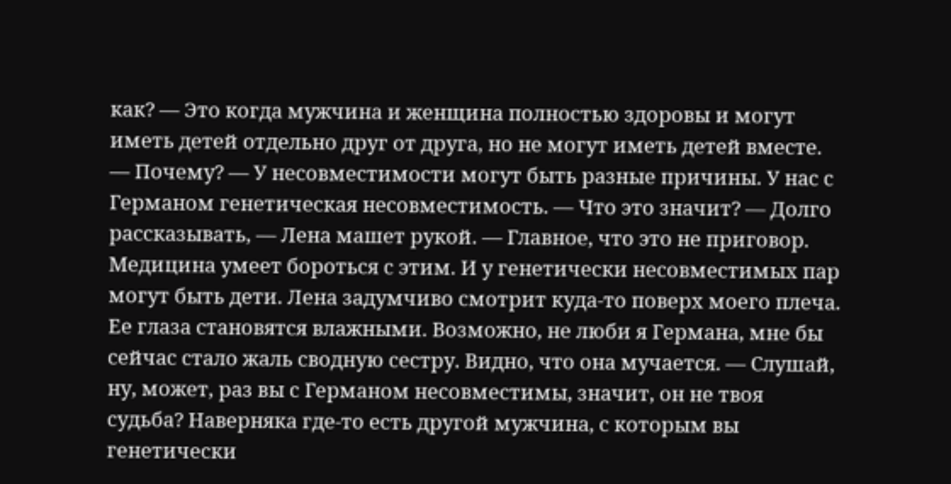как? — Это когда мужчина и женщина полностью здоровы и могут иметь детей отдельно друг от друга, но не могут иметь детей вместе. — Почему? — У несовместимости могут быть разные причины. У нас с Германом генетическая несовместимость. — Что это значит? — Долго рассказывать, — Лена машет рукой. — Главное, что это не приговор. Медицина умеет бороться с этим. И у генетически несовместимых пар могут быть дети. Лена задумчиво смотрит куда-то поверх моего плеча. Ее глаза становятся влажными. Возможно, не люби я Германа, мне бы сейчас стало жаль сводную сестру. Видно, что она мучается. — Слушай, ну, может, раз вы с Германом несовместимы, значит, он не твоя судьба? Наверняка где-то есть другой мужчина, с которым вы генетически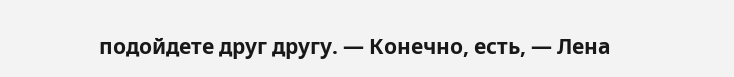подойдете друг другу. — Конечно, есть, — Лена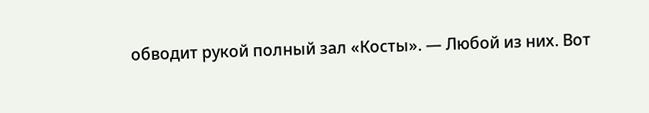обводит рукой полный зал «Косты». — Любой из них. Вот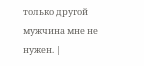только другой мужчина мне не нужен. |